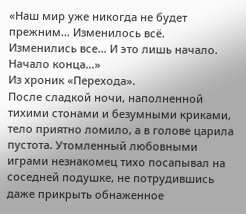«Наш мир уже никогда не будет прежним… Изменилось всё.
Изменились все… И это лишь начало. Начало конца…»
Из хроник «Перехода».
После сладкой ночи, наполненной тихими стонами и безумными криками, тело приятно ломило, а в голове царила пустота. Утомленный любовными играми незнакомец тихо посапывал на соседней подушке, не потрудившись даже прикрыть обнаженное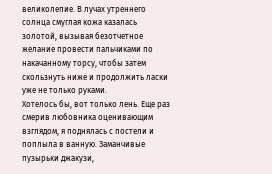великолепие. В лучах утреннего солнца смуглая кожа казалась золотой, вызывая безотчетное желание провести пальчиками по накачанному торсу, чтобы затем скользнуть ниже и продолжить ласки уже не только руками.
Хотелось бы, вот только лень. Еще раз смерив любовника оценивающим взглядом, я поднялась с постели и поплыла в ванную. Заманчивые пузырьки джакузи,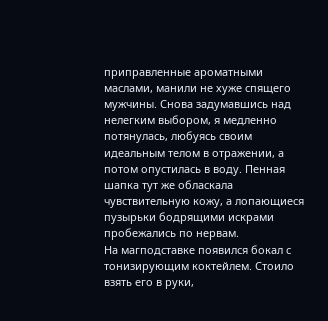приправленные ароматными маслами, манили не хуже спящего мужчины. Снова задумавшись над нелегким выбором, я медленно потянулась, любуясь своим идеальным телом в отражении, а потом опустилась в воду. Пенная шапка тут же обласкала чувствительную кожу, а лопающиеся пузырьки бодрящими искрами пробежались по нервам.
На магподставке появился бокал с тонизирующим коктейлем. Стоило взять его в руки,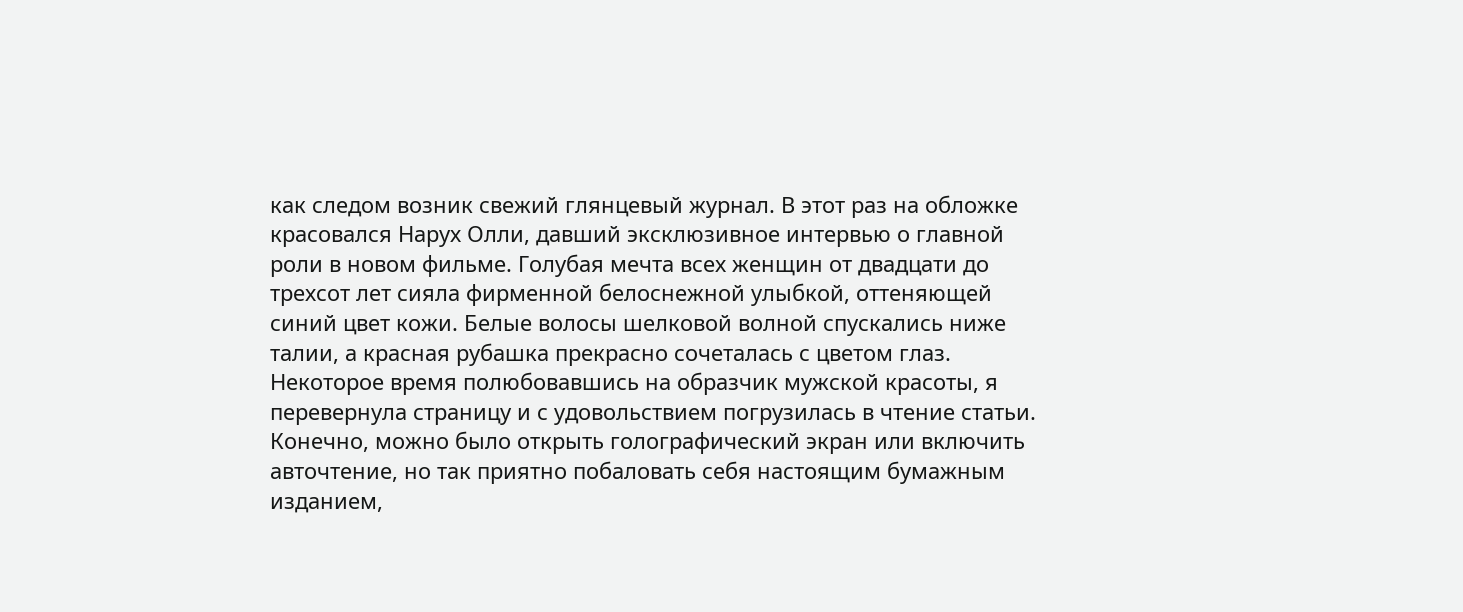как следом возник свежий глянцевый журнал. В этот раз на обложке красовался Нарух Олли, давший эксклюзивное интервью о главной роли в новом фильме. Голубая мечта всех женщин от двадцати до трехсот лет сияла фирменной белоснежной улыбкой, оттеняющей синий цвет кожи. Белые волосы шелковой волной спускались ниже талии, а красная рубашка прекрасно сочеталась с цветом глаз. Некоторое время полюбовавшись на образчик мужской красоты, я перевернула страницу и с удовольствием погрузилась в чтение статьи. Конечно, можно было открыть голографический экран или включить авточтение, но так приятно побаловать себя настоящим бумажным изданием,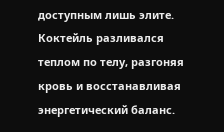доступным лишь элите.
Коктейль разливался теплом по телу, разгоняя кровь и восстанавливая энергетический баланс.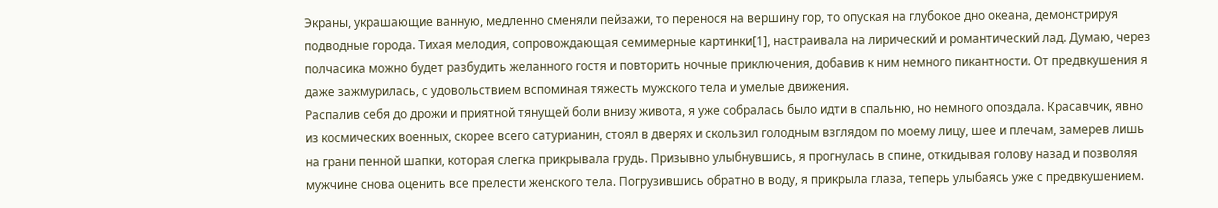Экраны, украшающие ванную, медленно сменяли пейзажи, то перенося на вершину гор, то опуская на глубокое дно океана, демонстрируя подводные города. Тихая мелодия, сопровождающая семимерные картинки[1], настраивала на лирический и романтический лад. Думаю, через полчасика можно будет разбудить желанного гостя и повторить ночные приключения, добавив к ним немного пикантности. От предвкушения я даже зажмурилась, с удовольствием вспоминая тяжесть мужского тела и умелые движения.
Распалив себя до дрожи и приятной тянущей боли внизу живота, я уже собралась было идти в спальню, но немного опоздала. Красавчик, явно из космических военных, скорее всего сатурианин, стоял в дверях и скользил голодным взглядом по моему лицу, шее и плечам, замерев лишь на грани пенной шапки, которая слегка прикрывала грудь. Призывно улыбнувшись, я прогнулась в спине, откидывая голову назад и позволяя мужчине снова оценить все прелести женского тела. Погрузившись обратно в воду, я прикрыла глаза, теперь улыбаясь уже с предвкушением.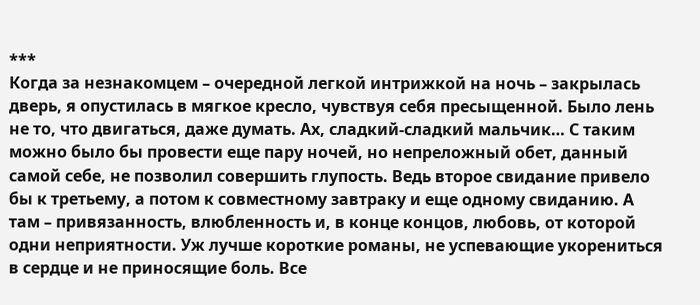***
Когда за незнакомцем – очередной легкой интрижкой на ночь – закрылась дверь, я опустилась в мягкое кресло, чувствуя себя пресыщенной. Было лень не то, что двигаться, даже думать. Ах, сладкий-сладкий мальчик… С таким можно было бы провести еще пару ночей, но непреложный обет, данный самой себе, не позволил совершить глупость. Ведь второе свидание привело бы к третьему, а потом к совместному завтраку и еще одному свиданию. А там – привязанность, влюбленность и, в конце концов, любовь, от которой одни неприятности. Уж лучше короткие романы, не успевающие укорениться в сердце и не приносящие боль. Все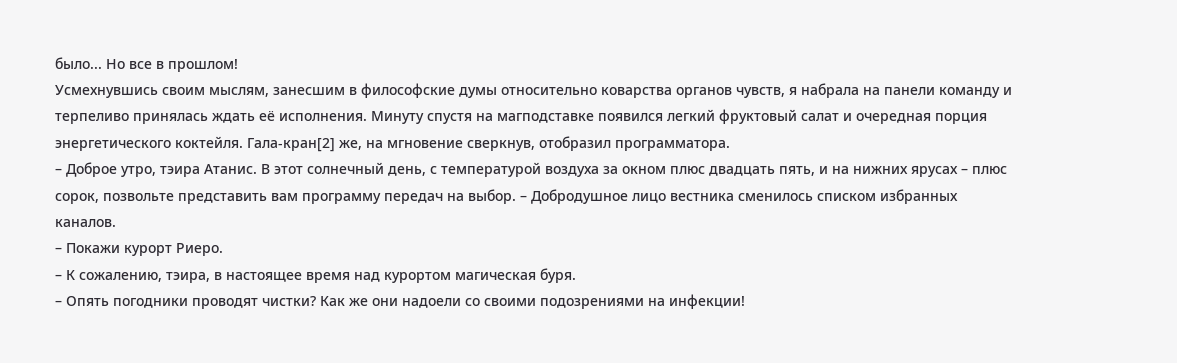было... Но все в прошлом!
Усмехнувшись своим мыслям, занесшим в философские думы относительно коварства органов чувств, я набрала на панели команду и терпеливо принялась ждать её исполнения. Минуту спустя на магподставке появился легкий фруктовый салат и очередная порция энергетического коктейля. Гала-кран[2] же, на мгновение сверкнув, отобразил программатора.
– Доброе утро, тэира Атанис. В этот солнечный день, с температурой воздуха за окном плюс двадцать пять, и на нижних ярусах – плюс сорок, позвольте представить вам программу передач на выбор. – Добродушное лицо вестника сменилось списком избранных каналов.
– Покажи курорт Риеро.
– К сожалению, тэира, в настоящее время над курортом магическая буря.
– Опять погодники проводят чистки? Как же они надоели со своими подозрениями на инфекции!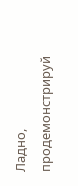Ладно, продемонстрируй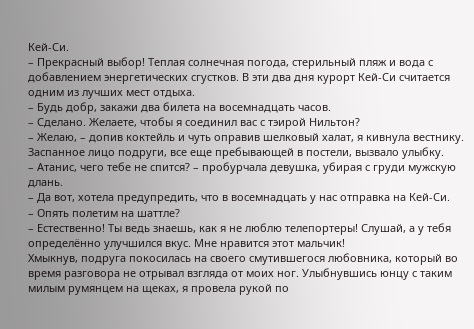Кей-Си.
– Прекрасный выбор! Теплая солнечная погода, стерильный пляж и вода с добавлением энергетических сгустков. В эти два дня курорт Кей-Си считается одним из лучших мест отдыха.
– Будь добр, закажи два билета на восемнадцать часов.
– Сделано. Желаете, чтобы я соединил вас с тэирой Нильтон?
– Желаю, – допив коктейль и чуть оправив шелковый халат, я кивнула вестнику.
Заспанное лицо подруги, все еще пребывающей в постели, вызвало улыбку.
– Атанис, чего тебе не спится? – пробурчала девушка, убирая с груди мужскую длань.
– Да вот, хотела предупредить, что в восемнадцать у нас отправка на Кей-Си.
– Опять полетим на шаттле?
– Естественно! Ты ведь знаешь, как я не люблю телепортеры! Слушай, а у тебя определённо улучшился вкус. Мне нравится этот мальчик!
Хмыкнув, подруга покосилась на своего смутившегося любовника, который во время разговора не отрывал взгляда от моих ног. Улыбнувшись юнцу с таким милым румянцем на щеках, я провела рукой по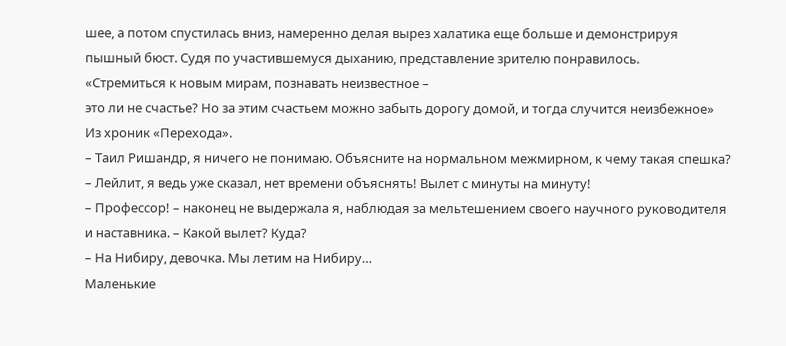шее, а потом спустилась вниз, намеренно делая вырез халатика еще больше и демонстрируя пышный бюст. Судя по участившемуся дыханию, представление зрителю понравилось.
«Стремиться к новым мирам, познавать неизвестное –
это ли не счастье? Но за этим счастьем можно забыть дорогу домой, и тогда случится неизбежное»
Из хроник «Перехода».
– Таил Ришандр, я ничего не понимаю. Объясните на нормальном межмирном, к чему такая спешка?
– Лейлит, я ведь уже сказал, нет времени объяснять! Вылет с минуты на минуту!
– Профессор! – наконец не выдержала я, наблюдая за мельтешением своего научного руководителя и наставника. – Какой вылет? Куда?
– На Нибиру, девочка. Мы летим на Нибиру…
Маленькие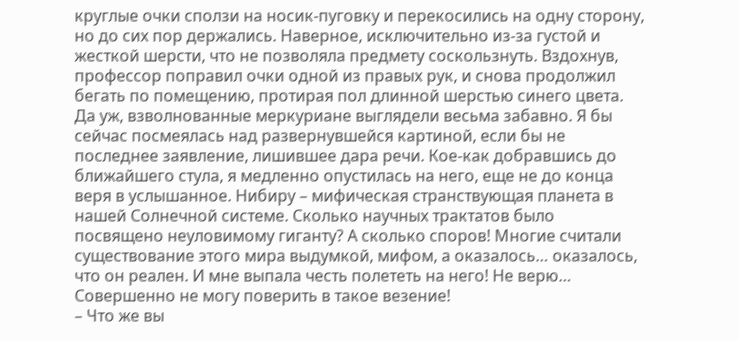круглые очки сползи на носик-пуговку и перекосились на одну сторону, но до сих пор держались. Наверное, исключительно из-за густой и жесткой шерсти, что не позволяла предмету соскользнуть. Вздохнув, профессор поправил очки одной из правых рук, и снова продолжил бегать по помещению, протирая пол длинной шерстью синего цвета. Да уж, взволнованные меркуриане выглядели весьма забавно. Я бы сейчас посмеялась над развернувшейся картиной, если бы не последнее заявление, лишившее дара речи. Кое-как добравшись до ближайшего стула, я медленно опустилась на него, еще не до конца веря в услышанное. Нибиру – мифическая странствующая планета в нашей Солнечной системе. Сколько научных трактатов было посвящено неуловимому гиганту? А сколько споров! Многие считали существование этого мира выдумкой, мифом, а оказалось… оказалось, что он реален. И мне выпала честь полететь на него! Не верю… Совершенно не могу поверить в такое везение!
– Что же вы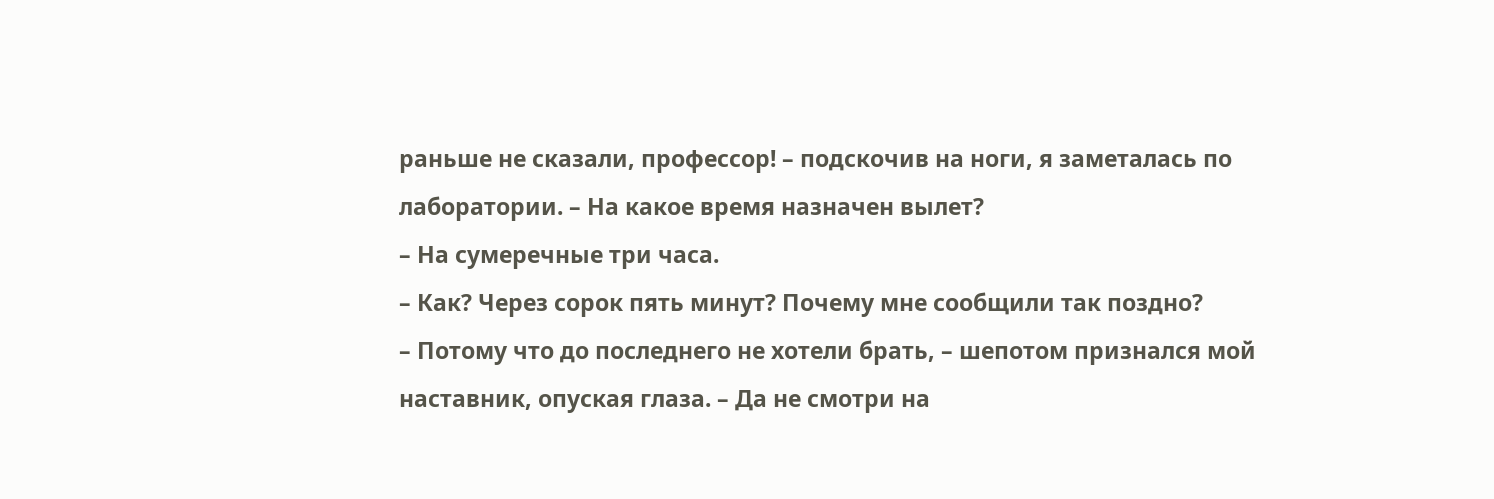раньше не сказали, профессор! – подскочив на ноги, я заметалась по лаборатории. – На какое время назначен вылет?
– На сумеречные три часа.
– Как? Через сорок пять минут? Почему мне сообщили так поздно?
– Потому что до последнего не хотели брать, – шепотом признался мой наставник, опуская глаза. – Да не смотри на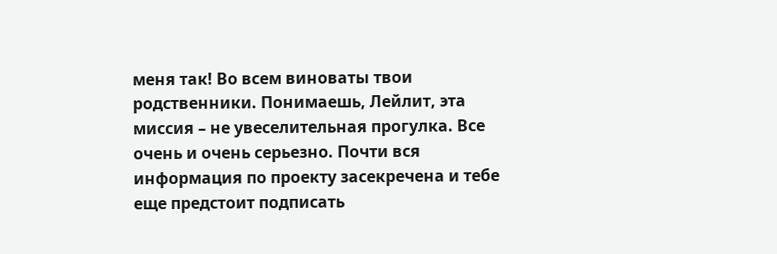меня так! Во всем виноваты твои родственники. Понимаешь, Лейлит, эта миссия – не увеселительная прогулка. Все очень и очень серьезно. Почти вся информация по проекту засекречена и тебе еще предстоит подписать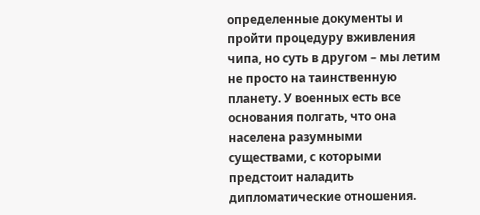определенные документы и пройти процедуру вживления чипа, но суть в другом – мы летим не просто на таинственную планету. У военных есть все основания полгать, что она населена разумными существами, с которыми предстоит наладить дипломатические отношения.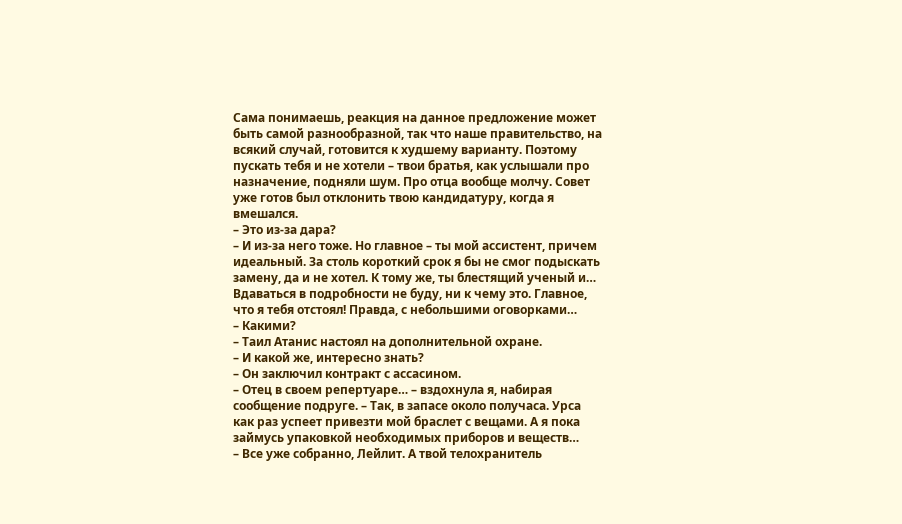Сама понимаешь, реакция на данное предложение может быть самой разнообразной, так что наше правительство, на всякий случай, готовится к худшему варианту. Поэтому пускать тебя и не хотели – твои братья, как услышали про назначение, подняли шум. Про отца вообще молчу. Совет уже готов был отклонить твою кандидатуру, когда я вмешался.
– Это из-за дара?
– И из-за него тоже. Но главное – ты мой ассистент, причем идеальный. За столь короткий срок я бы не смог подыскать замену, да и не хотел. К тому же, ты блестящий ученый и… Вдаваться в подробности не буду, ни к чему это. Главное, что я тебя отстоял! Правда, с небольшими оговорками…
– Какими?
– Таил Атанис настоял на дополнительной охране.
– И какой же, интересно знать?
– Он заключил контракт с ассасином.
– Отец в своем репертуаре… – вздохнула я, набирая сообщение подруге. – Так, в запасе около получаса. Урса как раз успеет привезти мой браслет с вещами. А я пока займусь упаковкой необходимых приборов и веществ…
– Все уже собранно, Лейлит. А твой телохранитель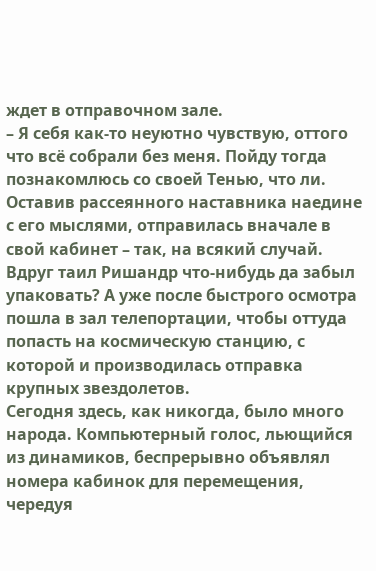ждет в отправочном зале.
– Я себя как-то неуютно чувствую, оттого что всё собрали без меня. Пойду тогда познакомлюсь со своей Тенью, что ли.
Оставив рассеянного наставника наедине с его мыслями, отправилась вначале в свой кабинет – так, на всякий случай. Вдруг таил Ришандр что-нибудь да забыл упаковать? А уже после быстрого осмотра пошла в зал телепортации, чтобы оттуда попасть на космическую станцию, с которой и производилась отправка крупных звездолетов.
Сегодня здесь, как никогда, было много народа. Компьютерный голос, льющийся из динамиков, беспрерывно объявлял номера кабинок для перемещения, чередуя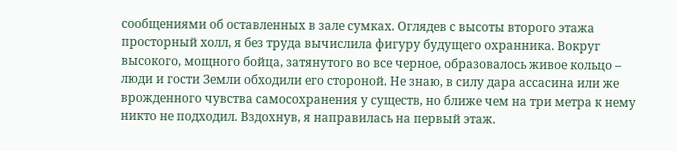сообщениями об оставленных в зале сумках. Оглядев с высоты второго этажа просторный холл, я без труда вычислила фигуру будущего охранника. Вокруг высокого, мощного бойца, затянутого во все черное, образовалось живое кольцо – люди и гости Земли обходили его стороной. Не знаю, в силу дара ассасина или же врожденного чувства самосохранения у существ, но ближе чем на три метра к нему никто не подходил. Вздохнув, я направилась на первый этаж.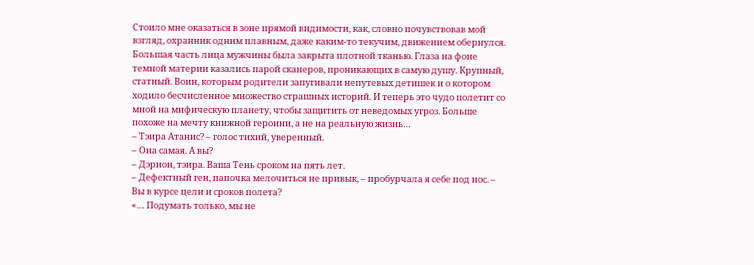Стоило мне оказаться в зоне прямой видимости, как, словно почувствовав мой взгляд, охранник одним плавным, даже каким-то текучим, движением обернулся. Большая часть лица мужчины была закрыта плотной тканью. Глаза на фоне темной материи казались парой сканеров, проникающих в самую душу. Крупный, статный. Воин, которым родители запугивали непутевых детишек и о котором ходило бесчисленное множество страшных историй. И теперь это чудо полетит со мной на мифическую планету, чтобы защитить от неведомых угроз. Больше похоже на мечту книжной героини, а не на реальную жизнь…
– Тэира Атанис? – голос тихий, уверенный.
– Она самая. А вы?
– Дэрион, тэира. Ваша Тень сроком на пять лет.
– Дефектный ген, папочка мелочиться не привык, – пробурчала я себе под нос. – Вы в курсе цели и сроков полета?
«… Подумать только, мы не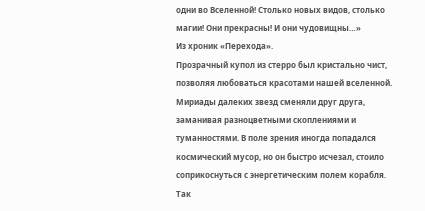одни во Вселенной! Столько новых видов, столько магии! Они прекрасны! И они чудовищны…»
Из хроник «Перехода».
Прозрачный купол из стерро был кристально чист, позволяя любоваться красотами нашей вселенной. Мириады далеких звезд сменяли друг друга, заманивая разноцветными скоплениями и туманностями. В поле зрения иногда попадался космический мусор, но он быстро исчезал, стоило соприкоснуться с энергетическим полем корабля. Так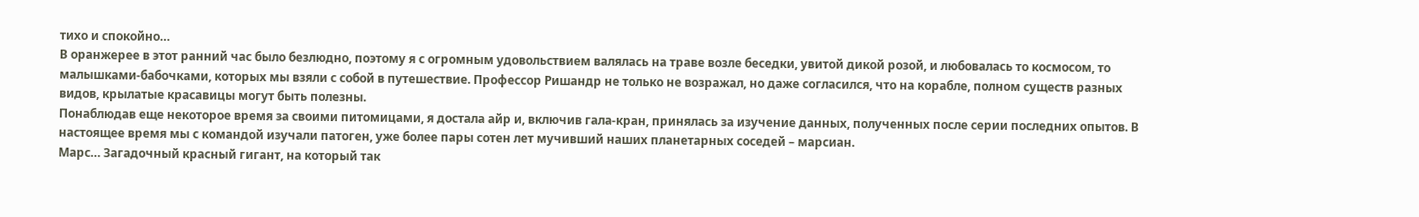тихо и спокойно…
В оранжерее в этот ранний час было безлюдно, поэтому я с огромным удовольствием валялась на траве возле беседки, увитой дикой розой, и любовалась то космосом, то малышками-бабочками, которых мы взяли с собой в путешествие. Профессор Ришандр не только не возражал, но даже согласился, что на корабле, полном существ разных видов, крылатые красавицы могут быть полезны.
Понаблюдав еще некоторое время за своими питомицами, я достала айр и, включив гала-кран, принялась за изучение данных, полученных после серии последних опытов. В настоящее время мы с командой изучали патоген, уже более пары сотен лет мучивший наших планетарных соседей – марсиан.
Марс… Загадочный красный гигант, на который так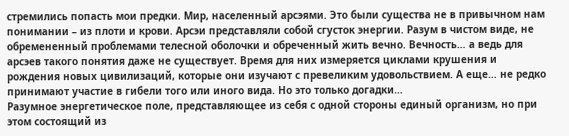стремились попасть мои предки. Мир, населенный арсэями. Это были существа не в привычном нам понимании – из плоти и крови. Арсэи представляли собой сгусток энергии. Разум в чистом виде, не обремененный проблемами телесной оболочки и обреченный жить вечно. Вечность… а ведь для арсэев такого понятия даже не существует. Время для них измеряется циклами крушения и рождения новых цивилизаций, которые они изучают с превеликим удовольствием. А еще… не редко принимают участие в гибели того или иного вида. Но это только догадки…
Разумное энергетическое поле, представляющее из себя с одной стороны единый организм, но при этом состоящий из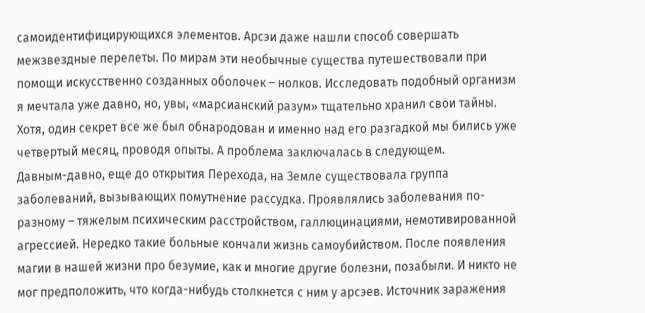самоидентифицирующихся элементов. Арсэи даже нашли способ совершать межзвездные перелеты. По мирам эти необычные существа путешествовали при помощи искусственно созданных оболочек – нолков. Исследовать подобный организм я мечтала уже давно, но, увы, «марсианский разум» тщательно хранил свои тайны. Хотя, один секрет все же был обнародован и именно над его разгадкой мы бились уже четвертый месяц, проводя опыты. А проблема заключалась в следующем.
Давным-давно, еще до открытия Перехода, на Земле существовала группа заболеваний, вызывающих помутнение рассудка. Проявлялись заболевания по-разному – тяжелым психическим расстройством, галлюцинациями, немотивированной агрессией. Нередко такие больные кончали жизнь самоубийством. После появления магии в нашей жизни про безумие, как и многие другие болезни, позабыли. И никто не мог предположить, что когда-нибудь столкнется с ним у арсэев. Источник заражения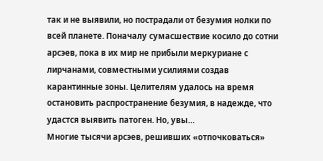так и не выявили, но пострадали от безумия нолки по всей планете. Поначалу сумасшествие косило до сотни арсэев, пока в их мир не прибыли меркуриане с лирчанами, совместными усилиями создав карантинные зоны. Целителям удалось на время остановить распространение безумия, в надежде, что удастся выявить патоген. Но, увы…
Многие тысячи арсэев, решивших «отпочковаться»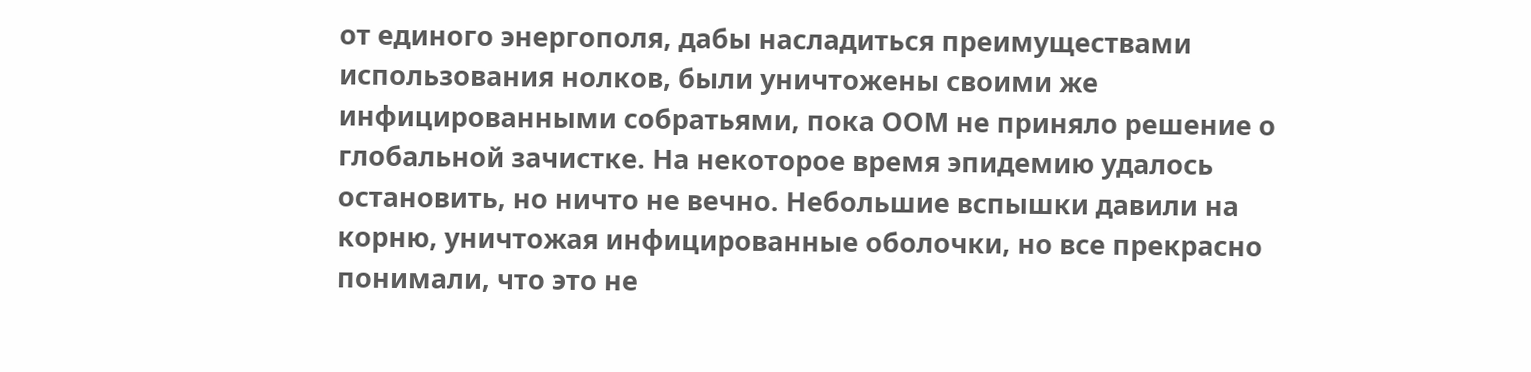от единого энергополя, дабы насладиться преимуществами использования нолков, были уничтожены своими же инфицированными собратьями, пока ООМ не приняло решение о глобальной зачистке. На некоторое время эпидемию удалось остановить, но ничто не вечно. Небольшие вспышки давили на корню, уничтожая инфицированные оболочки, но все прекрасно понимали, что это не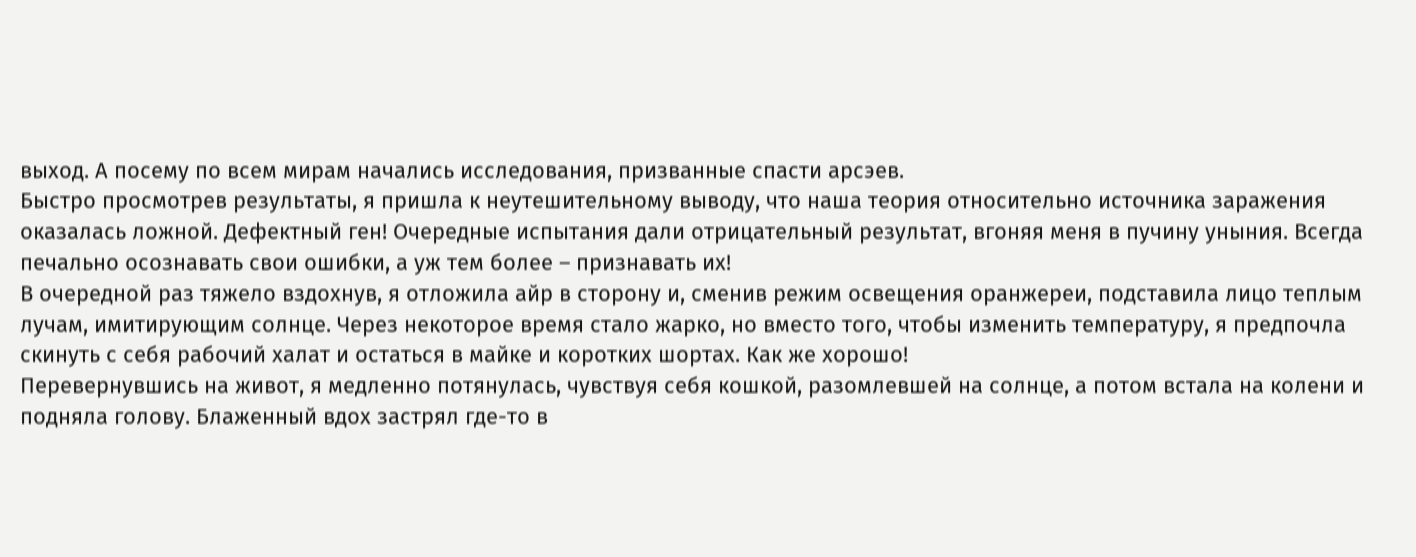выход. А посему по всем мирам начались исследования, призванные спасти арсэев.
Быстро просмотрев результаты, я пришла к неутешительному выводу, что наша теория относительно источника заражения оказалась ложной. Дефектный ген! Очередные испытания дали отрицательный результат, вгоняя меня в пучину уныния. Всегда печально осознавать свои ошибки, а уж тем более – признавать их!
В очередной раз тяжело вздохнув, я отложила айр в сторону и, сменив режим освещения оранжереи, подставила лицо теплым лучам, имитирующим солнце. Через некоторое время стало жарко, но вместо того, чтобы изменить температуру, я предпочла скинуть с себя рабочий халат и остаться в майке и коротких шортах. Как же хорошо!
Перевернувшись на живот, я медленно потянулась, чувствуя себя кошкой, разомлевшей на солнце, а потом встала на колени и подняла голову. Блаженный вдох застрял где-то в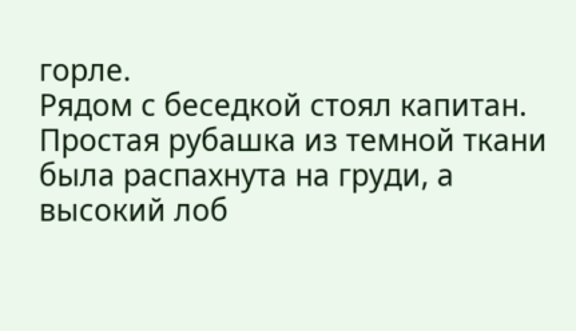горле.
Рядом с беседкой стоял капитан. Простая рубашка из темной ткани была распахнута на груди, а высокий лоб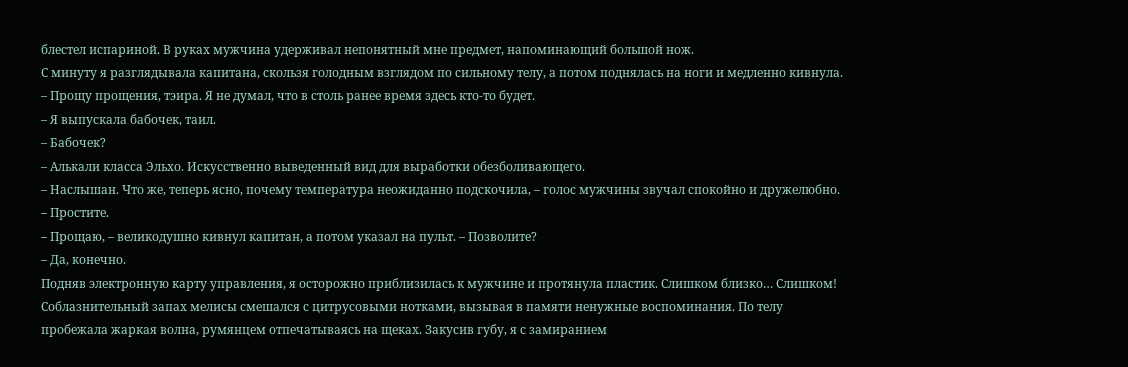блестел испариной. В руках мужчина удерживал непонятный мне предмет, напоминающий большой нож.
С минуту я разглядывала капитана, скользя голодным взглядом по сильному телу, а потом поднялась на ноги и медленно кивнула.
– Прощу прощения, тэира. Я не думал, что в столь ранее время здесь кто-то будет.
– Я выпускала бабочек, таил.
– Бабочек?
– Алькали класса Эльхо. Искусственно выведенный вид для выработки обезболивающего.
– Наслышан. Что же, теперь ясно, почему температура неожиданно подскочила, – голос мужчины звучал спокойно и дружелюбно.
– Простите.
– Прощаю, – великодушно кивнул капитан, а потом указал на пульт. – Позволите?
– Да, конечно.
Подняв электронную карту управления, я осторожно приблизилась к мужчине и протянула пластик. Слишком близко… Слишком! Соблазнительный запах мелисы смешался с цитрусовыми нотками, вызывая в памяти ненужные воспоминания. По телу пробежала жаркая волна, румянцем отпечатываясь на щеках. Закусив губу, я с замиранием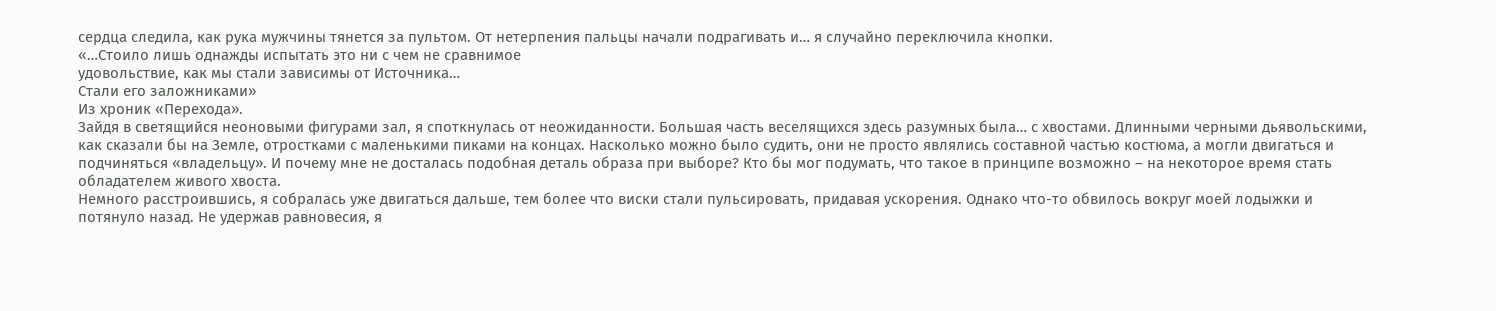сердца следила, как рука мужчины тянется за пультом. От нетерпения пальцы начали подрагивать и… я случайно переключила кнопки.
«…Стоило лишь однажды испытать это ни с чем не сравнимое
удовольствие, как мы стали зависимы от Источника…
Стали его заложниками»
Из хроник «Перехода».
Зайдя в светящийся неоновыми фигурами зал, я споткнулась от неожиданности. Большая часть веселящихся здесь разумных была… с хвостами. Длинными черными дьявольскими, как сказали бы на Земле, отростками с маленькими пиками на концах. Насколько можно было судить, они не просто являлись составной частью костюма, а могли двигаться и подчиняться «владельцу». И почему мне не досталась подобная деталь образа при выборе? Кто бы мог подумать, что такое в принципе возможно – на некоторое время стать обладателем живого хвоста.
Немного расстроившись, я собралась уже двигаться дальше, тем более что виски стали пульсировать, придавая ускорения. Однако что-то обвилось вокруг моей лодыжки и потянуло назад. Не удержав равновесия, я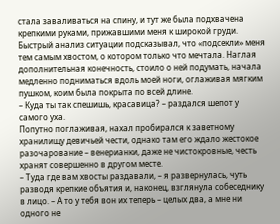стала заваливаться на спину, и тут же была подхвачена крепкими руками, прижавшими меня к широкой груди. Быстрый анализ ситуации подсказывал, что «подсекли» меня тем самым хвостом, о котором только что мечтала. Наглая дополнительная конечность, стоило о ней подумать, начала медленно подниматься вдоль моей ноги, оглаживая мягким пушком, коим была покрыта по всей длине.
– Куда ты так спешишь, красавица? – раздался шепот у самого уха.
Попутно поглаживая, нахал пробирался к заветному хранилищу девичьей чести, однако там его ждало жестокое разочарование – венерианки, даже не чистокровные, честь хранят совершенно в другом месте.
– Туда где вам хвосты раздавали, – я развернулась, чуть разводя крепкие объятия и, наконец, взглянула собеседнику в лицо. – А то у тебя вон их теперь – целых два, а мне ни одного не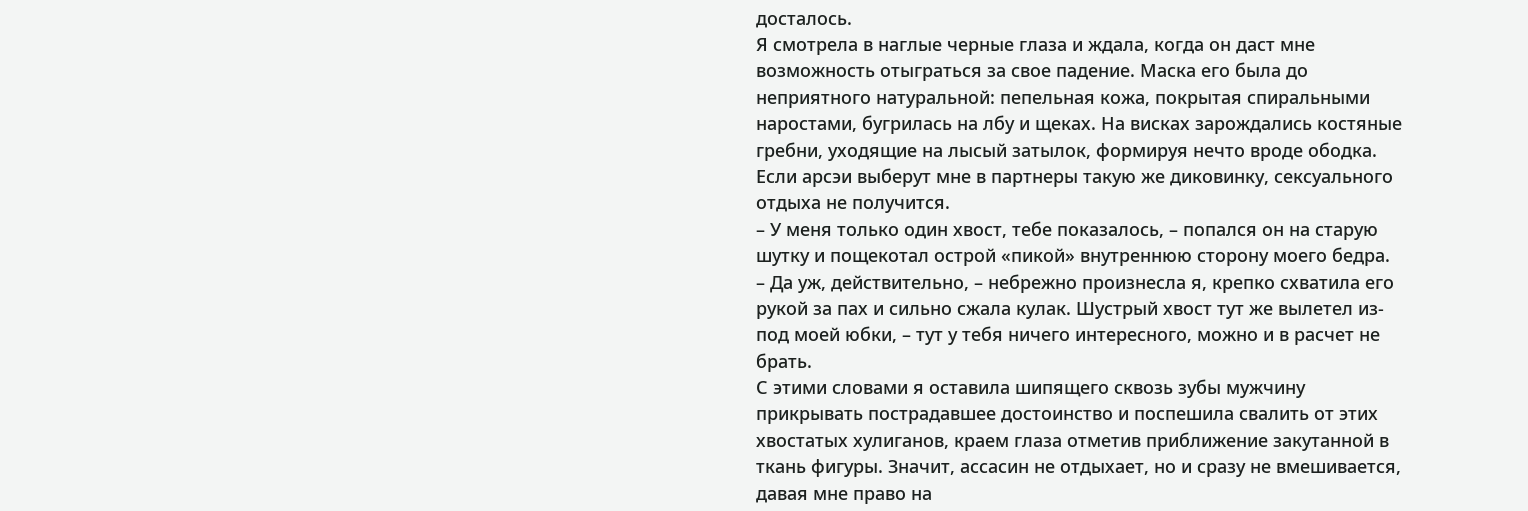досталось.
Я смотрела в наглые черные глаза и ждала, когда он даст мне возможность отыграться за свое падение. Маска его была до неприятного натуральной: пепельная кожа, покрытая спиральными наростами, бугрилась на лбу и щеках. На висках зарождались костяные гребни, уходящие на лысый затылок, формируя нечто вроде ободка. Если арсэи выберут мне в партнеры такую же диковинку, сексуального отдыха не получится.
– У меня только один хвост, тебе показалось, – попался он на старую шутку и пощекотал острой «пикой» внутреннюю сторону моего бедра.
– Да уж, действительно, – небрежно произнесла я, крепко схватила его рукой за пах и сильно сжала кулак. Шустрый хвост тут же вылетел из-под моей юбки, – тут у тебя ничего интересного, можно и в расчет не брать.
С этими словами я оставила шипящего сквозь зубы мужчину прикрывать пострадавшее достоинство и поспешила свалить от этих хвостатых хулиганов, краем глаза отметив приближение закутанной в ткань фигуры. Значит, ассасин не отдыхает, но и сразу не вмешивается, давая мне право на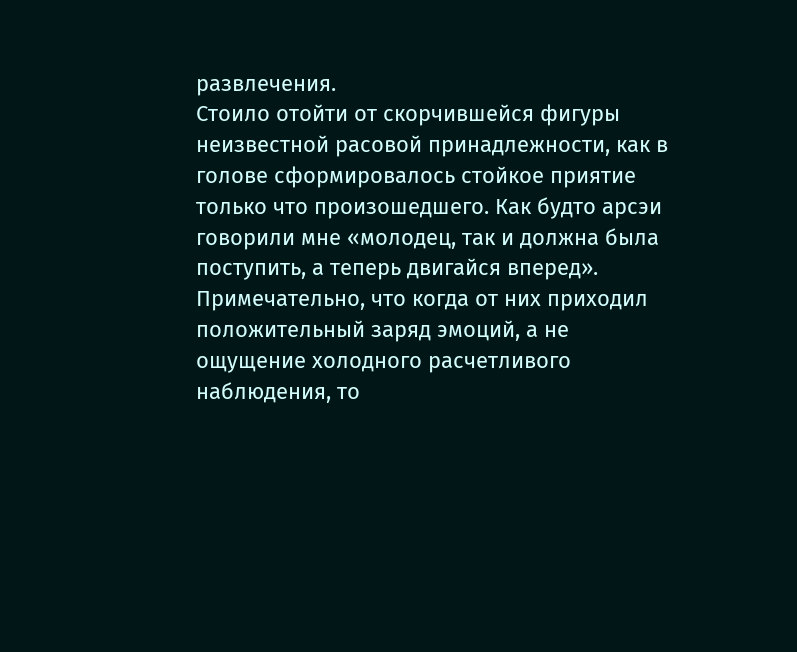развлечения.
Стоило отойти от скорчившейся фигуры неизвестной расовой принадлежности, как в голове сформировалось стойкое приятие только что произошедшего. Как будто арсэи говорили мне «молодец, так и должна была поступить, а теперь двигайся вперед». Примечательно, что когда от них приходил положительный заряд эмоций, а не ощущение холодного расчетливого наблюдения, то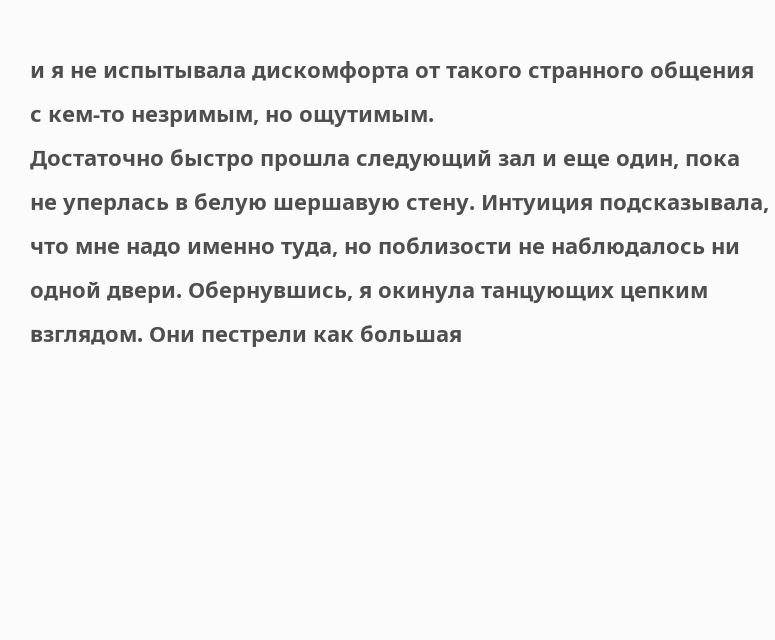и я не испытывала дискомфорта от такого странного общения с кем-то незримым, но ощутимым.
Достаточно быстро прошла следующий зал и еще один, пока не уперлась в белую шершавую стену. Интуиция подсказывала, что мне надо именно туда, но поблизости не наблюдалось ни одной двери. Обернувшись, я окинула танцующих цепким взглядом. Они пестрели как большая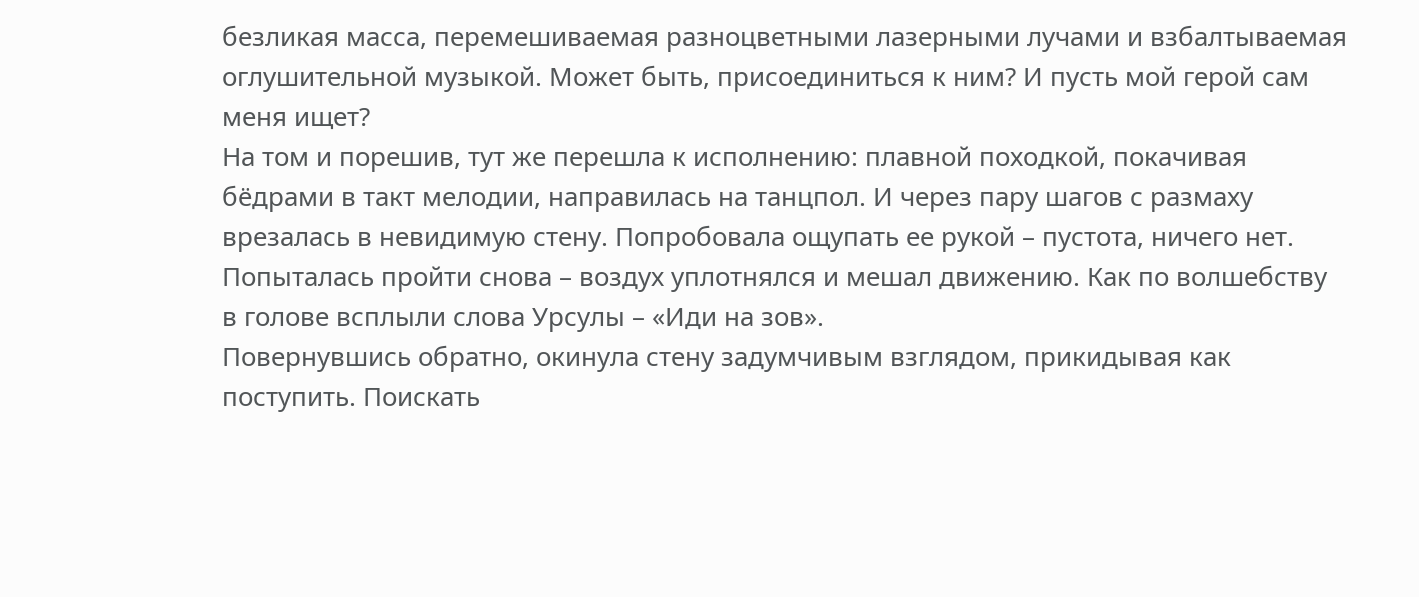безликая масса, перемешиваемая разноцветными лазерными лучами и взбалтываемая оглушительной музыкой. Может быть, присоединиться к ним? И пусть мой герой сам меня ищет?
На том и порешив, тут же перешла к исполнению: плавной походкой, покачивая бёдрами в такт мелодии, направилась на танцпол. И через пару шагов с размаху врезалась в невидимую стену. Попробовала ощупать ее рукой – пустота, ничего нет. Попыталась пройти снова – воздух уплотнялся и мешал движению. Как по волшебству в голове всплыли слова Урсулы – «Иди на зов».
Повернувшись обратно, окинула стену задумчивым взглядом, прикидывая как поступить. Поискать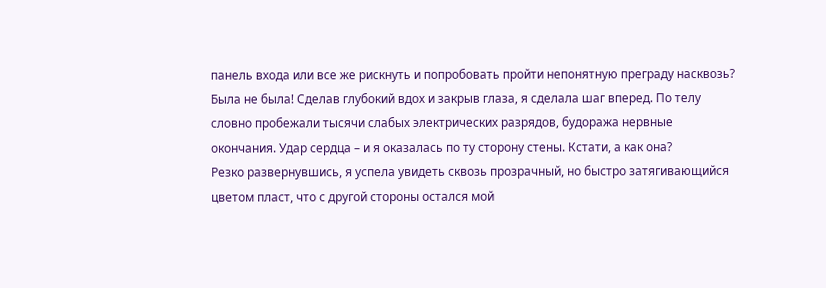панель входа или все же рискнуть и попробовать пройти непонятную преграду насквозь?
Была не была! Сделав глубокий вдох и закрыв глаза, я сделала шаг вперед. По телу словно пробежали тысячи слабых электрических разрядов, будоража нервные окончания. Удар сердца – и я оказалась по ту сторону стены. Кстати, а как она?
Резко развернувшись, я успела увидеть сквозь прозрачный, но быстро затягивающийся цветом пласт, что с другой стороны остался мой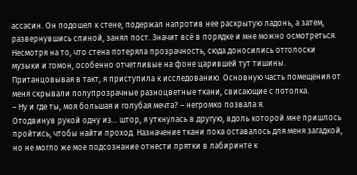ассасин. Он подошел к стене, подержал напротив нее раскрытую ладонь, а затем, развернувшись спиной, занял пост. Значит всё в порядке и мне можно осмотреться. Несмотря на то, что стена потеряла прозрачность, сюда доносились отголоски музыки и гомон, особенно отчетливые на фоне царившей тут тишины.
Пританцовывая в такт, я приступила к исследованию. Основную часть помещения от меня скрывали полупрозрачные разноцветные ткани, свисающие с потолка.
– Ну и где ты, моя большая и голубая мечта? – негромко позвала я.
Отодвинув рукой одну из… штор, я уткнулась в другую, вдоль которой мне пришлось пройтись, чтобы найти проход. Назначение ткани пока оставалось для меня загадкой, но не могло же мое подсознание отнести прятки в лабиринте к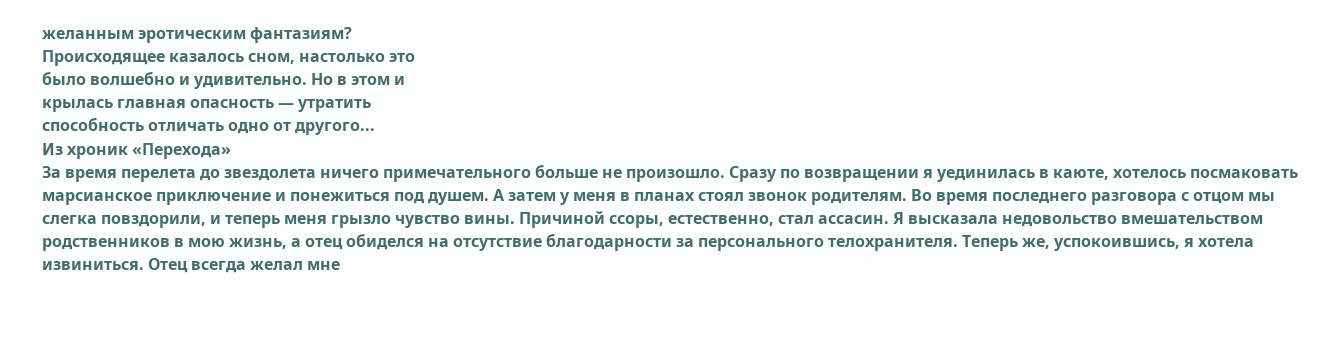желанным эротическим фантазиям?
Происходящее казалось сном, настолько это
было волшебно и удивительно. Но в этом и
крылась главная опасность — утратить
способность отличать одно от другого...
Из хроник «Перехода»
За время перелета до звездолета ничего примечательного больше не произошло. Сразу по возвращении я уединилась в каюте, хотелось посмаковать марсианское приключение и понежиться под душем. А затем у меня в планах стоял звонок родителям. Во время последнего разговора с отцом мы слегка повздорили, и теперь меня грызло чувство вины. Причиной ссоры, естественно, стал ассасин. Я высказала недовольство вмешательством родственников в мою жизнь, а отец обиделся на отсутствие благодарности за персонального телохранителя. Теперь же, успокоившись, я хотела извиниться. Отец всегда желал мне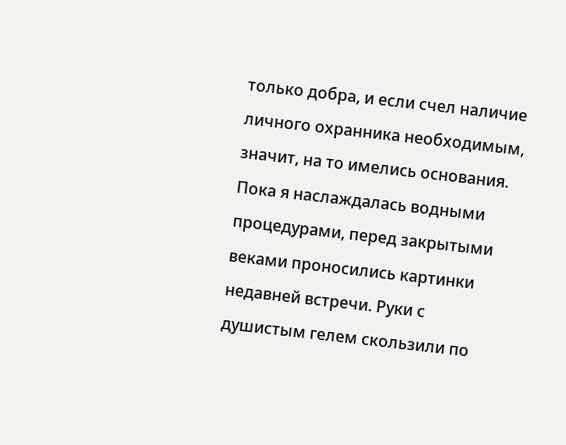только добра, и если счел наличие личного охранника необходимым, значит, на то имелись основания.
Пока я наслаждалась водными процедурами, перед закрытыми веками проносились картинки недавней встречи. Руки с душистым гелем скользили по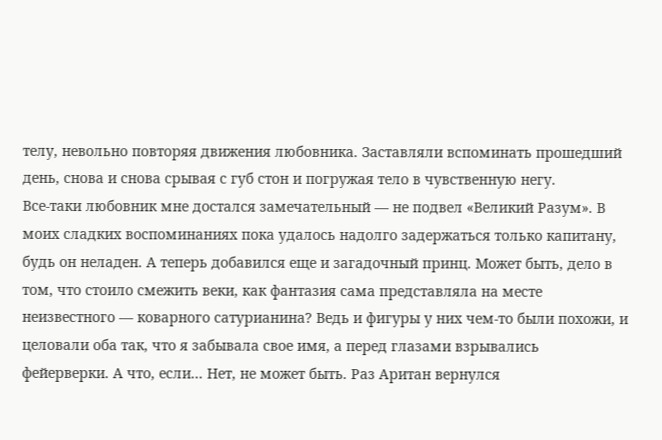телу, невольно повторяя движения любовника. Заставляли вспоминать прошедший день, снова и снова срывая с губ стон и погружая тело в чувственную негу.
Все-таки любовник мне достался замечательный — не подвел «Великий Разум». В моих сладких воспоминаниях пока удалось надолго задержаться только капитану, будь он неладен. А теперь добавился еще и загадочный принц. Может быть, дело в том, что стоило смежить веки, как фантазия сама представляла на месте неизвестного — коварного сатурианина? Ведь и фигуры у них чем-то были похожи, и целовали оба так, что я забывала свое имя, а перед глазами взрывались фейерверки. А что, если... Нет, не может быть. Раз Аритан вернулся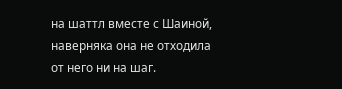на шаттл вместе с Шаиной, наверняка она не отходила от него ни на шаг.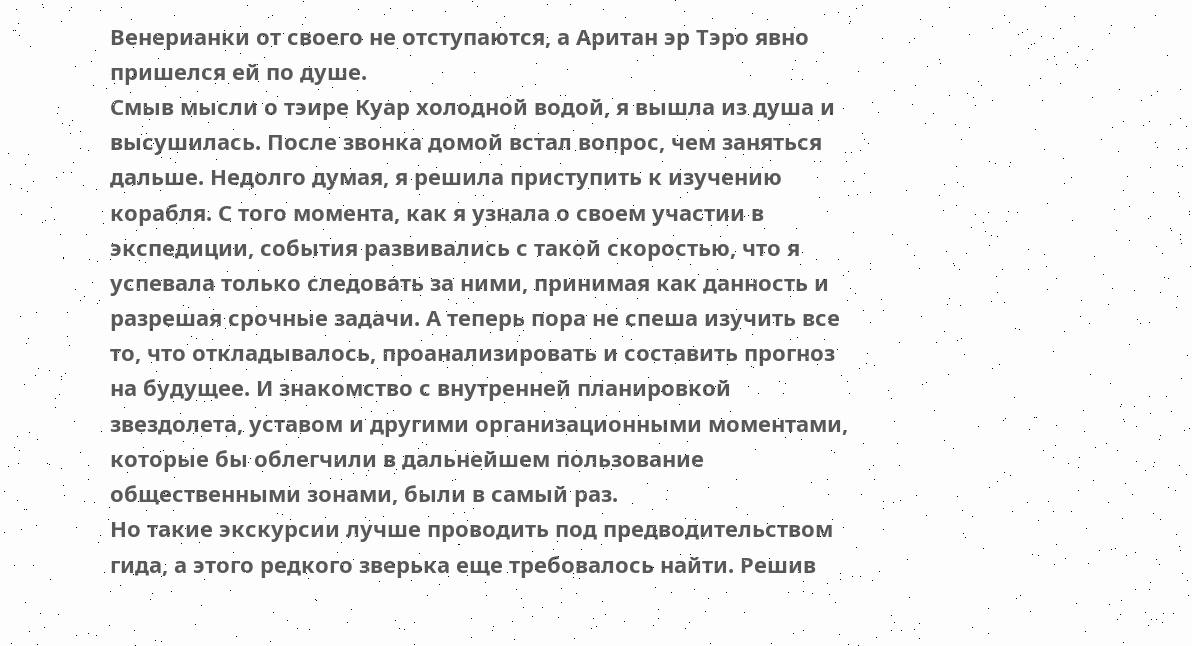Венерианки от своего не отступаются, а Аритан эр Тэро явно пришелся ей по душе.
Смыв мысли о тэире Куар холодной водой, я вышла из душа и высушилась. После звонка домой встал вопрос, чем заняться дальше. Недолго думая, я решила приступить к изучению корабля. С того момента, как я узнала о своем участии в экспедиции, события развивались с такой скоростью, что я успевала только следовать за ними, принимая как данность и разрешая срочные задачи. А теперь пора не спеша изучить все то, что откладывалось, проанализировать и составить прогноз на будущее. И знакомство с внутренней планировкой звездолета, уставом и другими организационными моментами, которые бы облегчили в дальнейшем пользование общественными зонами, были в самый раз.
Но такие экскурсии лучше проводить под предводительством гида, а этого редкого зверька еще требовалось найти. Решив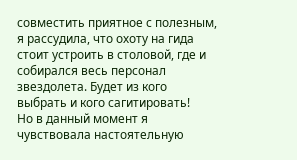совместить приятное с полезным, я рассудила, что охоту на гида стоит устроить в столовой, где и собирался весь персонал звездолета. Будет из кого выбрать и кого сагитировать!
Но в данный момент я чувствовала настоятельную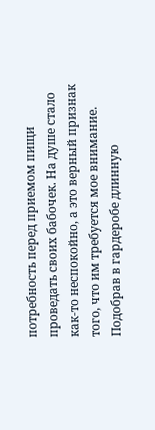потребность перед приемом пищи проведать своих бабочек. На душе стало как-то неспокойно, а это верный признак того, что им требуется мое внимание.
Подобрав в гардеробе длинную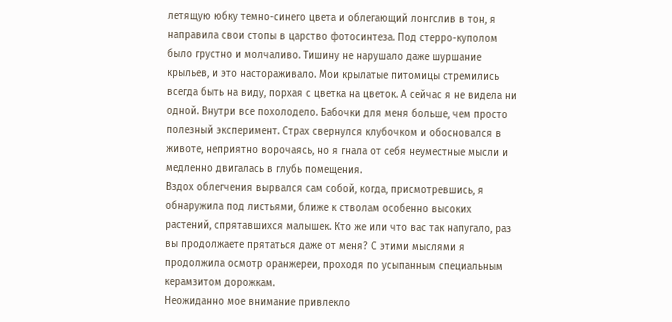летящую юбку темно-синего цвета и облегающий лонгслив в тон, я направила свои стопы в царство фотосинтеза. Под стерро-куполом было грустно и молчаливо. Тишину не нарушало даже шуршание крыльев, и это настораживало. Мои крылатые питомицы стремились всегда быть на виду, порхая с цветка на цветок. А сейчас я не видела ни одной. Внутри все похолодело. Бабочки для меня больше, чем просто полезный эксперимент. Страх свернулся клубочком и обосновался в животе, неприятно ворочаясь, но я гнала от себя неуместные мысли и медленно двигалась в глубь помещения.
Вздох облегчения вырвался сам собой, когда, присмотревшись, я обнаружила под листьями, ближе к стволам особенно высоких растений, спрятавшихся малышек. Кто же или что вас так напугало, раз вы продолжаете прятаться даже от меня? С этими мыслями я продолжила осмотр оранжереи, проходя по усыпанным специальным керамзитом дорожкам.
Неожиданно мое внимание привлекло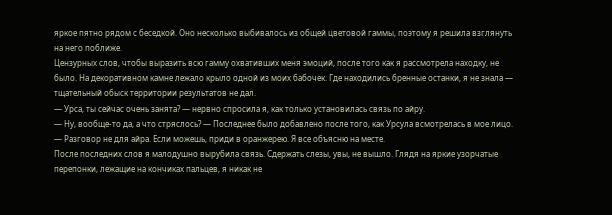яркое пятно рядом с беседкой. Оно несколько выбивалось из общей цветовой гаммы, поэтому я решила взглянуть на него поближе.
Цензурных слов, чтобы выразить всю гамму охвативших меня эмоций, после того как я рассмотрела находку, не было. На декоративном камне лежало крыло одной из моих бабочек. Где находились бренные останки, я не знала — тщательный обыск территории результатов не дал.
— Урса, ты сейчас очень занята? — нервно спросила я, как только установилась связь по айру.
— Ну, вообще-то да, а что стряслось? — Последнее было добавлено после того, как Урсула всмотрелась в мое лицо.
— Разговор не для айра. Если можешь, приди в оранжерею. Я все объясню на месте.
После последних слов я малодушно вырубила связь. Сдержать слезы, увы, не вышло. Глядя на яркие узорчатые перепонки, лежащие на кончиках пальцев, я никак не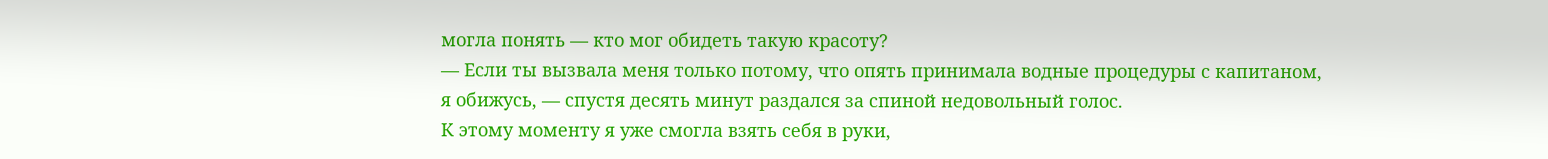могла понять — кто мог обидеть такую красоту?
— Если ты вызвала меня только потому, что опять принимала водные процедуры с капитаном, я обижусь, — спустя десять минут раздался за спиной недовольный голос.
К этому моменту я уже смогла взять себя в руки,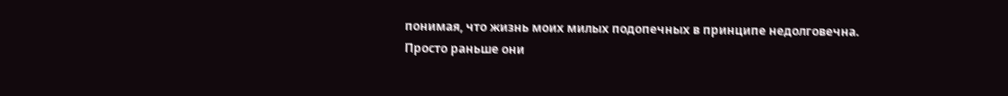понимая, что жизнь моих милых подопечных в принципе недолговечна. Просто раньше они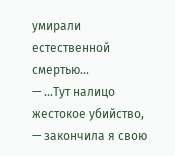умирали естественной смертью...
— ...Тут налицо жестокое убийство, — закончила я свою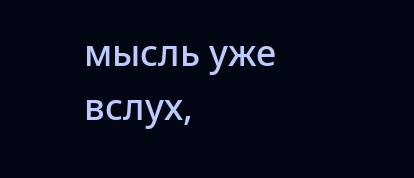мысль уже вслух,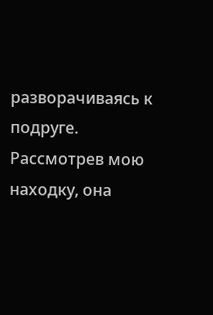разворачиваясь к подруге.
Рассмотрев мою находку, она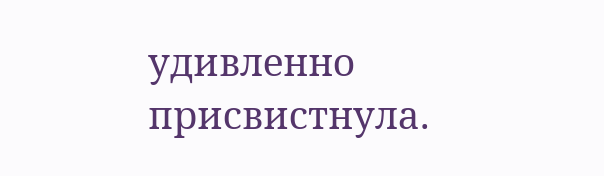удивленно присвистнула.